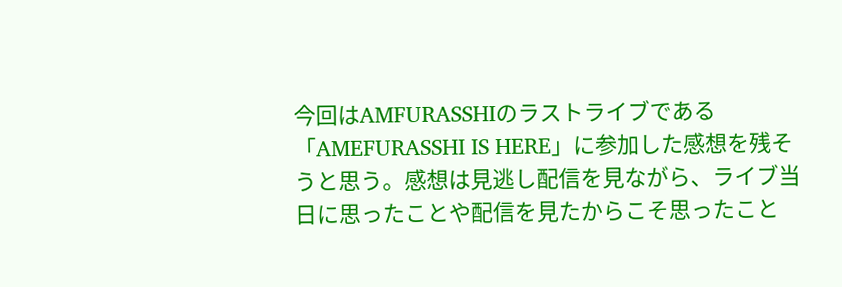今回はAMFURASSHIのラストライブである「AMEFURASSHI IS HERE」に参加した感想を残そうと思う。感想は見逃し配信を見ながら、ライブ当日に思ったことや配信を見たからこそ思ったこと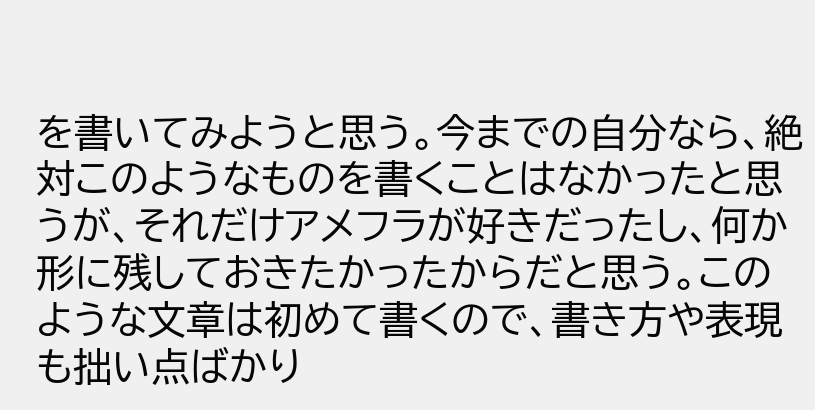を書いてみようと思う。今までの自分なら、絶対このようなものを書くことはなかったと思うが、それだけアメフラが好きだったし、何か形に残しておきたかったからだと思う。このような文章は初めて書くので、書き方や表現も拙い点ばかり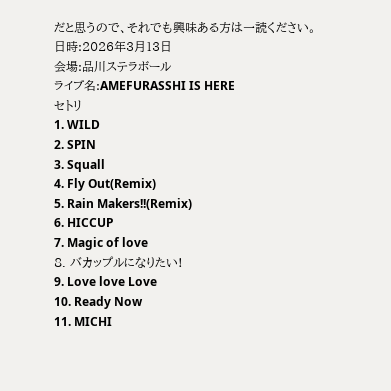だと思うので、それでも興味ある方は一読ください。
日時:2026年3月13日
会場:品川ステラボール
ライブ名:AMEFURASSHI IS HERE
セトリ
1. WILD
2. SPIN
3. Squall
4. Fly Out(Remix)
5. Rain Makers!!(Remix)
6. HICCUP
7. Magic of love
8. バカップルになりたい!
9. Love love Love
10. Ready Now
11. MICHI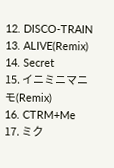12. DISCO-TRAIN
13. ALIVE(Remix)
14. Secret
15. イニミニマニモ(Remix)
16. CTRM+Me
17. ミク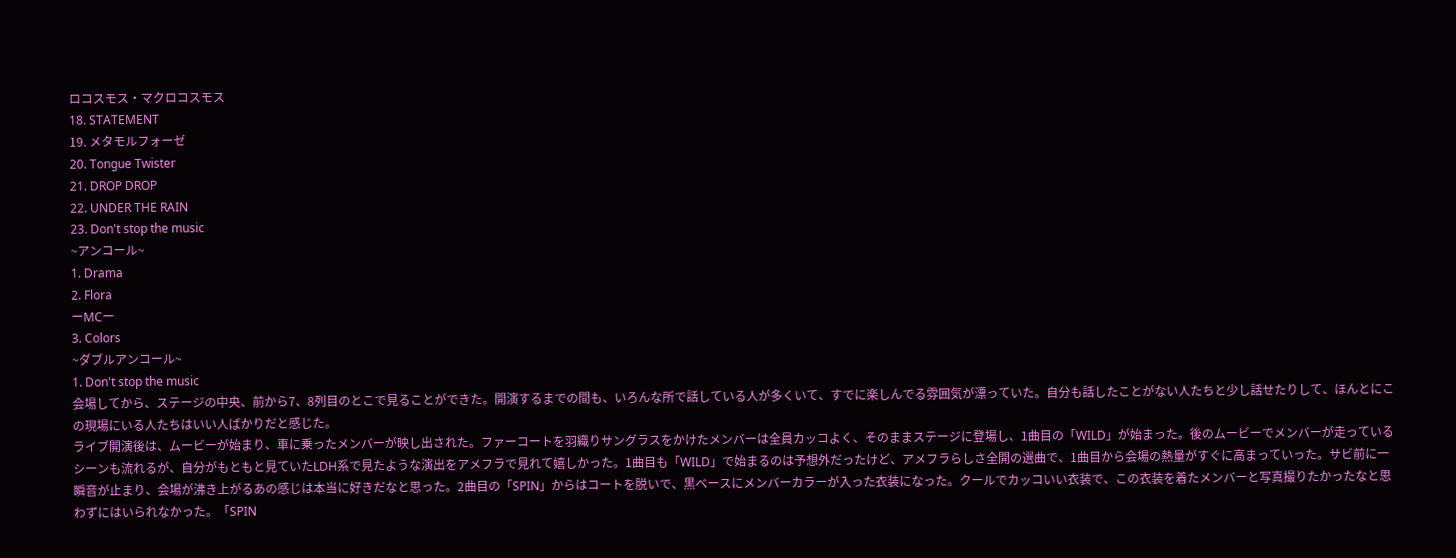ロコスモス・マクロコスモス
18. STATEMENT
19. メタモルフォーゼ
20. Tongue Twister
21. DROP DROP
22. UNDER THE RAIN
23. Don't stop the music
~アンコール~
1. Drama
2. Flora
ーMCー
3. Colors
~ダブルアンコール~
1. Don't stop the music
会場してから、ステージの中央、前から7、8列目のとこで見ることができた。開演するまでの間も、いろんな所で話している人が多くいて、すでに楽しんでる雰囲気が漂っていた。自分も話したことがない人たちと少し話せたりして、ほんとにこの現場にいる人たちはいい人ばかりだと感じた。
ライブ開演後は、ムービーが始まり、車に乗ったメンバーが映し出された。ファーコートを羽織りサングラスをかけたメンバーは全員カッコよく、そのままステージに登場し、1曲目の「WILD」が始まった。後のムービーでメンバーが走っているシーンも流れるが、自分がもともと見ていたLDH系で見たような演出をアメフラで見れて嬉しかった。1曲目も「WILD」で始まるのは予想外だったけど、アメフラらしさ全開の選曲で、1曲目から会場の熱量がすぐに高まっていった。サビ前に一瞬音が止まり、会場が沸き上がるあの感じは本当に好きだなと思った。2曲目の「SPIN」からはコートを脱いで、黒ベースにメンバーカラーが入った衣装になった。クールでカッコいい衣装で、この衣装を着たメンバーと写真撮りたかったなと思わずにはいられなかった。「SPIN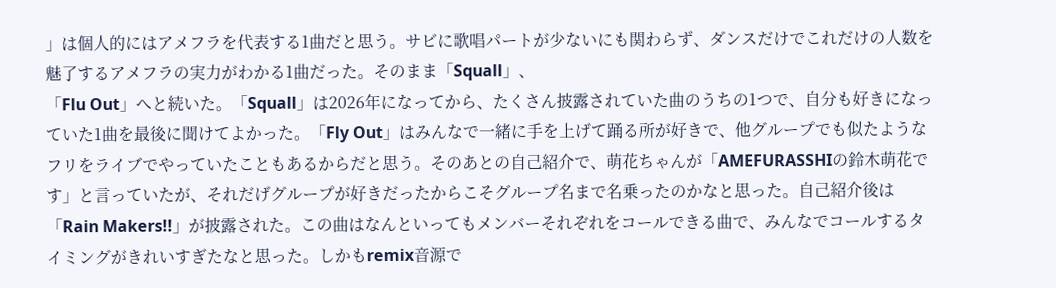」は個人的にはアメフラを代表する1曲だと思う。サビに歌唱パートが少ないにも関わらず、ダンスだけでこれだけの人数を魅了するアメフラの実力がわかる1曲だった。そのまま「Squall」、
「Flu Out」へと続いた。「Squall」は2026年になってから、たくさん披露されていた曲のうちの1つで、自分も好きになっていた1曲を最後に聞けてよかった。「Fly Out」はみんなで一緒に手を上げて踊る所が好きで、他グループでも似たようなフリをライブでやっていたこともあるからだと思う。そのあとの自己紹介で、萌花ちゃんが「AMEFURASSHIの鈴木萌花です」と言っていたが、それだげグループが好きだったからこそグループ名まで名乗ったのかなと思った。自己紹介後は「Rain Makers!!」が披露された。この曲はなんといってもメンバーそれぞれをコールできる曲で、みんなでコールするタイミングがきれいすぎたなと思った。しかもremix音源で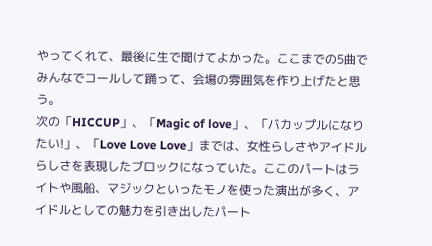やってくれて、最後に生で聞けてよかった。ここまでの5曲でみんなでコールして踊って、会場の雰囲気を作り上げたと思う。
次の「HICCUP」、「Magic of love」、「バカップルになりたい!」、「Love Love Love」までは、女性らしさやアイドルらしさを表現したブロックになっていた。ここのパートはライトや風船、マジックといったモノを使った演出が多く、アイドルとしての魅力を引き出したパート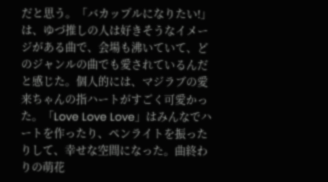だと思う。「バカップルになりたい!」は、ゆづ推しの人は好きそうなイメージがある曲で、会場も沸いていて、どのジャンルの曲でも愛されているんだと感じた。個人的には、マジラブの愛来ちゃんの指ハートがすごく可愛かった。「Love Love Love」はみんなでハートを作ったり、ペンライトを振ったりして、幸せな空間になった。曲終わりの萌花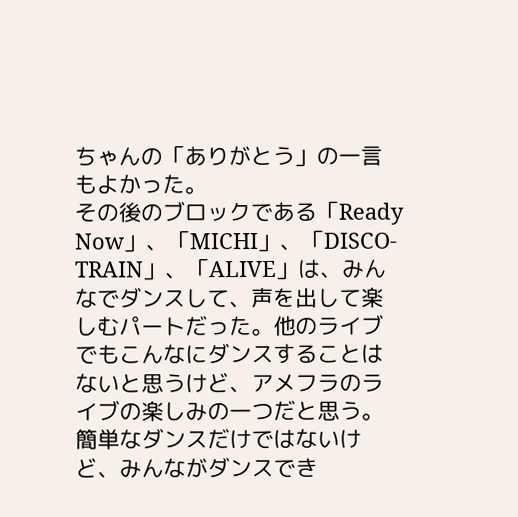ちゃんの「ありがとう」の一言もよかった。
その後のブロックである「Ready Now」、「MICHI」、「DISCO-TRAIN」、「ALIVE」は、みんなでダンスして、声を出して楽しむパートだった。他のライブでもこんなにダンスすることはないと思うけど、アメフラのライブの楽しみの一つだと思う。簡単なダンスだけではないけど、みんながダンスでき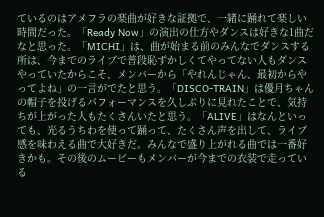ているのはアメフラの楽曲が好きな証拠で、一緒に踊れて楽しい時間だった。「Ready Now」の演出の仕方やダンスは好きな1曲だなと思った。「MICHI」は、曲が始まる前のみんなでダンスする所は、今までのライブで普段恥ずかしくてやってない人もダンスやっていたからこそ、メンバーから「やれんじゃん、最初からやってよね」の一言がでたと思う。「DISCO-TRAIN」は優月ちゃんの帽子を投げるパフォーマンスを久しぶりに見れたことで、気持ちが上がった人もたくさんいたと思う。「ALIVE」はなんといっても、光るうちわを使って踊って、たくさん声を出して、ライブ感を味わえる曲で大好きだ。みんなで盛り上がれる曲では一番好きかも。その後のムービーもメンバーが今までの衣装で走っている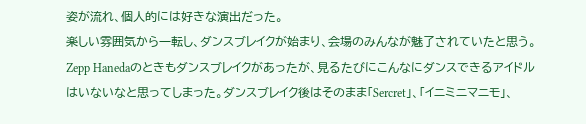姿が流れ、個人的には好きな演出だった。
楽しい雰囲気から一転し、ダンスブレイクが始まり、会場のみんなが魅了されていたと思う。Zepp Hanedaのときもダンスブレイクがあったが、見るたびにこんなにダンスできるアイドルはいないなと思ってしまった。ダンスブレイク後はそのまま「Sercret」、「イニミニマニモ」、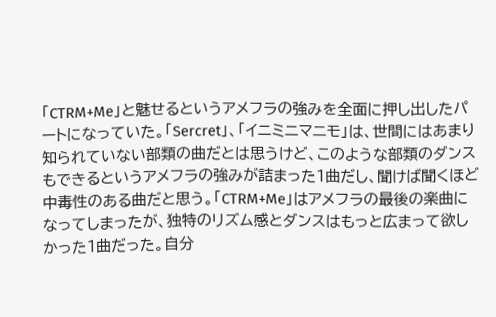「CTRM+Me」と魅せるというアメフラの強みを全面に押し出したパートになっていた。「Sercret」、「イニミニマニモ」は、世間にはあまり知られていない部類の曲だとは思うけど、このような部類のダンスもできるというアメフラの強みが詰まった1曲だし、聞けば聞くほど中毒性のある曲だと思う。「CTRM+Me」はアメフラの最後の楽曲になってしまったが、独特のリズム感とダンスはもっと広まって欲しかった1曲だった。自分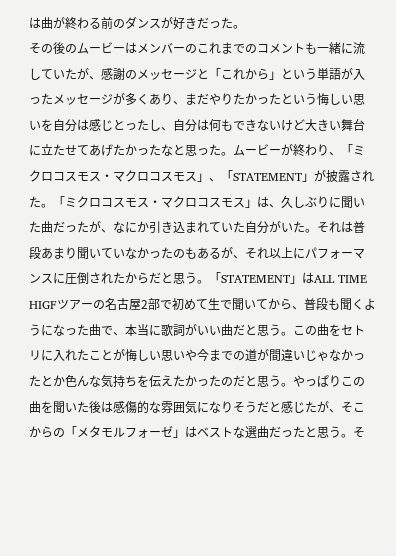は曲が終わる前のダンスが好きだった。
その後のムービーはメンバーのこれまでのコメントも一緒に流していたが、感謝のメッセージと「これから」という単語が入ったメッセージが多くあり、まだやりたかったという悔しい思いを自分は感じとったし、自分は何もできないけど大きい舞台に立たせてあげたかったなと思った。ムービーが終わり、「ミクロコスモス・マクロコスモス」、「STATEMENT」が披露された。「ミクロコスモス・マクロコスモス」は、久しぶりに聞いた曲だったが、なにか引き込まれていた自分がいた。それは普段あまり聞いていなかったのもあるが、それ以上にパフォーマンスに圧倒されたからだと思う。「STATEMENT」はALL TIME HIGFツアーの名古屋2部で初めて生で聞いてから、普段も聞くようになった曲で、本当に歌詞がいい曲だと思う。この曲をセトリに入れたことが悔しい思いや今までの道が間違いじゃなかったとか色んな気持ちを伝えたかったのだと思う。やっぱりこの曲を聞いた後は感傷的な雰囲気になりそうだと感じたが、そこからの「メタモルフォーゼ」はベストな選曲だったと思う。そ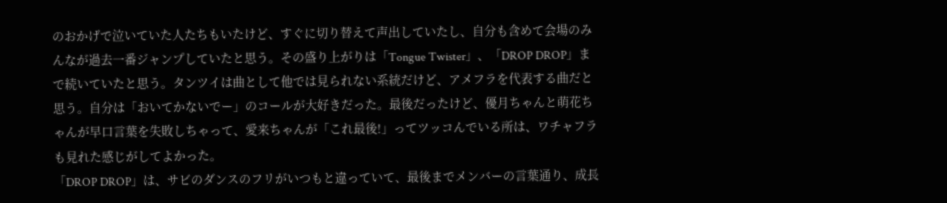のおかげで泣いていた人たちもいたけど、すぐに切り替えて声出していたし、自分も含めて会場のみんなが過去一番ジャンプしていたと思う。その盛り上がりは「Tongue Twister」、「DROP DROP」まで続いていたと思う。タンツイは曲として他では見られない系統だけど、アメフラを代表する曲だと思う。自分は「おいてかないでー」のコールが大好きだった。最後だったけど、優月ちゃんと萌花ちゃんが早口言葉を失敗しちゃって、愛来ちゃんが「これ最後!」ってツッコんでいる所は、ワチャフラも見れた感じがしてよかった。
「DROP DROP」は、サビのダンスのフリがいつもと違っていて、最後までメンバーの言葉通り、成長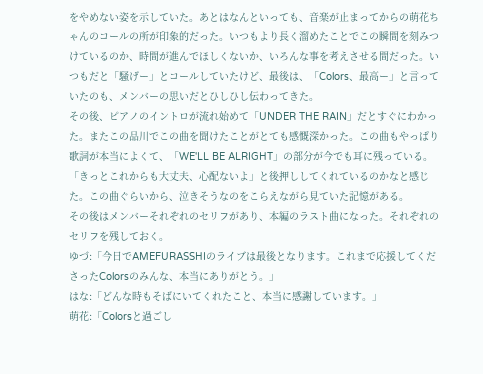をやめない姿を示していた。あとはなんといっても、音楽が止まってからの萌花ちゃんのコールの所が印象的だった。いつもより長く溜めたことでこの瞬間を刻みつけているのか、時間が進んでほしくないか、いろんな事を考えさせる間だった。いつもだと「騒げー」とコールしていたけど、最後は、「Colors、最高ー」と言っていたのも、メンバーの思いだとひしひし伝わってきた。
その後、ピアノのイントロが流れ始めて「UNDER THE RAIN」だとすぐにわかった。またこの品川でこの曲を聞けたことがとても感慨深かった。この曲もやっぱり歌詞が本当によくて、「WE'LL BE ALRIGHT」の部分が今でも耳に残っている。「きっとこれからも大丈夫、心配ないよ」と後押ししてくれているのかなと感じた。この曲ぐらいから、泣きそうなのをこらえながら見ていた記憶がある。
その後はメンバーそれぞれのセリフがあり、本編のラスト曲になった。それぞれのセリフを残しておく。
ゆづ:「今日でAMEFURASSHIのライブは最後となります。これまで応援してくださったColorsのみんな、本当にありがとう。」
はな:「どんな時もそばにいてくれたこと、本当に感謝しています。」
萌花:「Colorsと過ごし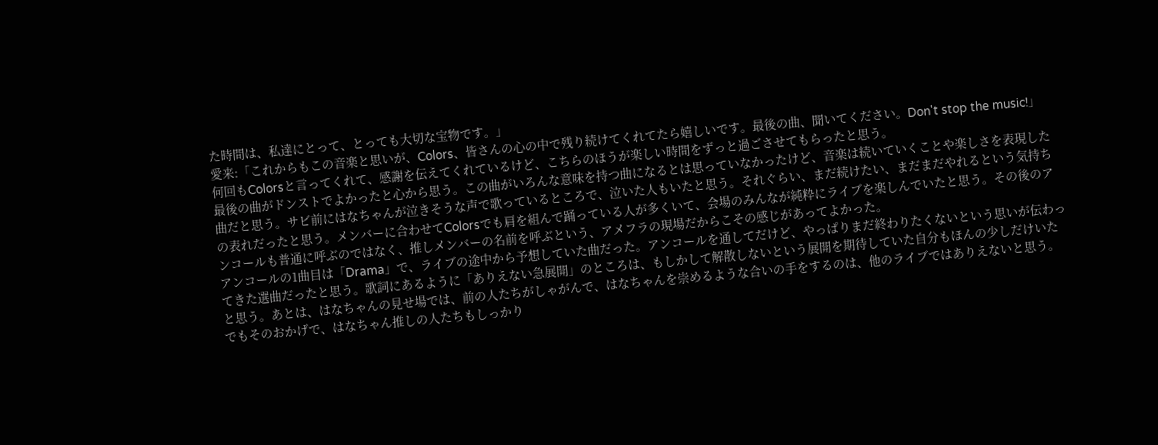た時間は、私達にとって、とっても大切な宝物です。」
愛来:「これからもこの音楽と思いが、Colors、皆さんの心の中で残り続けてくれてたら嬉しいです。最後の曲、聞いてください。Don't stop the music!」
何回もColorsと言ってくれて、感謝を伝えてくれているけど、こちらのほうが楽しい時間をずっと過ごさせてもらったと思う。
最後の曲がドンストでよかったと心から思う。この曲がいろんな意味を持つ曲になるとは思っていなかったけど、音楽は続いていくことや楽しさを表現した曲だと思う。サビ前にはなちゃんが泣きそうな声で歌っているところで、泣いた人もいたと思う。それぐらい、まだ続けたい、まだまだやれるという気持ちの表れだったと思う。メンバーに合わせてColorsでも肩を組んで踊っている人が多くいて、会場のみんなが純粋にライブを楽しんでいたと思う。その後のアンコールも普通に呼ぶのではなく、推しメンバーの名前を呼ぶという、アメフラの現場だからこその感じがあってよかった。
アンコールの1曲目は「Drama」で、ライブの途中から予想していた曲だった。アンコールを通してだけど、やっぱりまだ終わりたくないという思いが伝わってきた選曲だったと思う。歌詞にあるように「ありえない急展開」のところは、もしかして解散しないという展開を期待していた自分もほんの少しだけいたと思う。あとは、はなちゃんの見せ場では、前の人たちがしゃがんで、はなちゃんを崇めるような合いの手をするのは、他のライブではありえないと思う。でもそのおかげで、はなちゃん推しの人たちもしっかり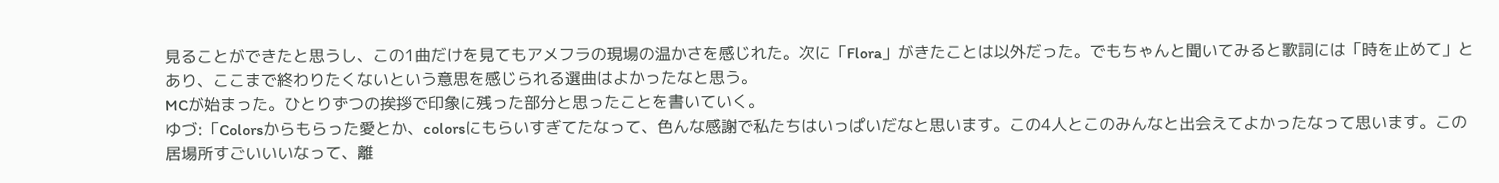見ることができたと思うし、この1曲だけを見てもアメフラの現場の温かさを感じれた。次に「Flora」がきたことは以外だった。でもちゃんと聞いてみると歌詞には「時を止めて」とあり、ここまで終わりたくないという意思を感じられる選曲はよかったなと思う。
MCが始まった。ひとりずつの挨拶で印象に残った部分と思ったことを書いていく。
ゆづ:「Colorsからもらった愛とか、colorsにもらいすぎてたなって、色んな感謝で私たちはいっぱいだなと思います。この4人とこのみんなと出会えてよかったなって思います。この居場所すごいいいなって、離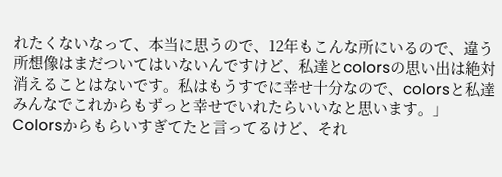れたくないなって、本当に思うので、12年もこんな所にいるので、違う所想像はまだついてはいないんですけど、私達とcolorsの思い出は絶対消えることはないです。私はもうすでに幸せ十分なので、colorsと私達みんなでこれからもずっと幸せでいれたらいいなと思います。」
Colorsからもらいすぎてたと言ってるけど、それ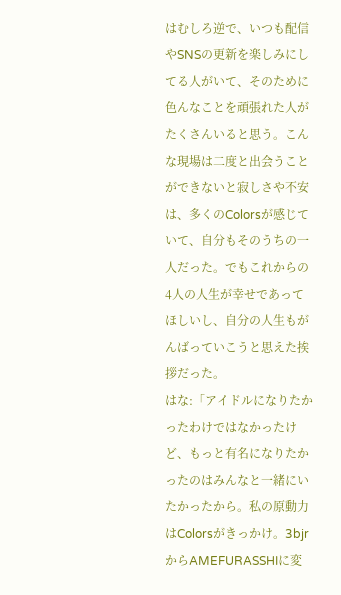はむしろ逆で、いつも配信やSNSの更新を楽しみにしてる人がいて、そのために色んなことを頑張れた人がたくさんいると思う。こんな現場は二度と出会うことができないと寂しさや不安は、多くのColorsが感じていて、自分もそのうちの一人だった。でもこれからの4人の人生が幸せであってほしいし、自分の人生もがんばっていこうと思えた挨拶だった。
はな:「アイドルになりたかったわけではなかったけど、もっと有名になりたかったのはみんなと一緒にいたかったから。私の原動力はColorsがきっかけ。3bjrからAMEFURASSHIに変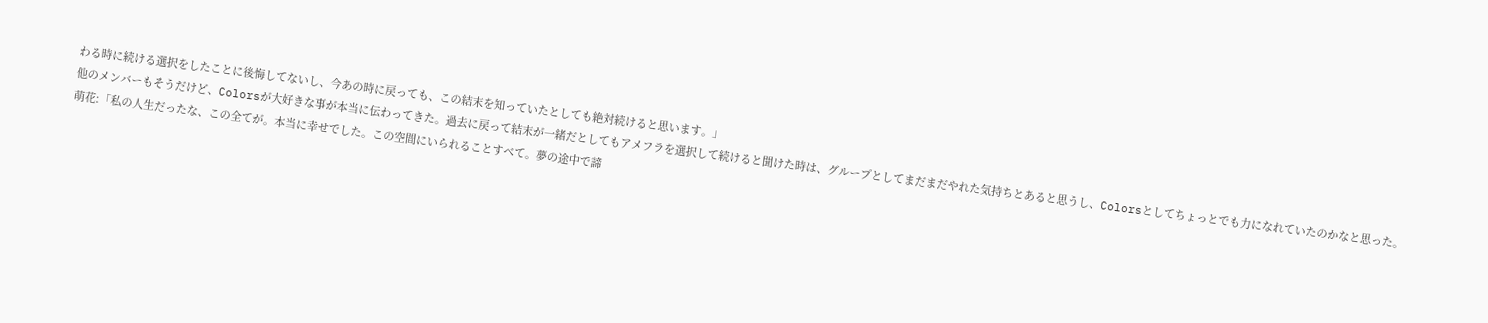わる時に続ける選択をしたことに後悔してないし、今あの時に戻っても、この結末を知っていたとしても絶対続けると思います。」
他のメンバーもそうだけど、Colorsが大好きな事が本当に伝わってきた。過去に戻って結末が一緒だとしてもアメフラを選択して続けると聞けた時は、グループとしてまだまだやれた気持ちとあると思うし、Colorsとしてちょっとでも力になれていたのかなと思った。
萌花:「私の人生だったな、この全てが。本当に幸せでした。この空間にいられることすべて。夢の途中で諦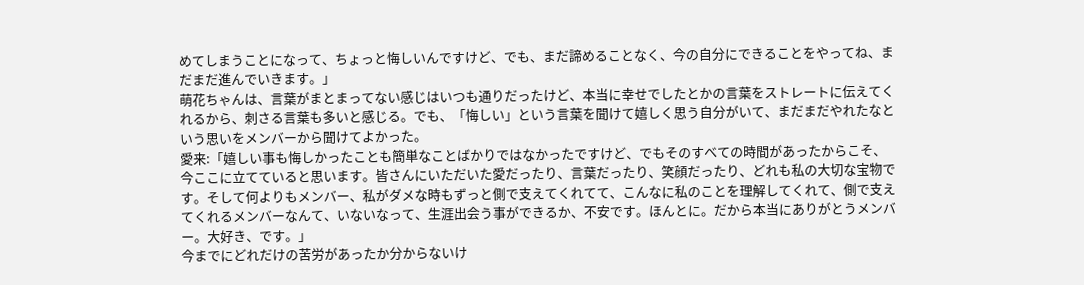めてしまうことになって、ちょっと悔しいんですけど、でも、まだ諦めることなく、今の自分にできることをやってね、まだまだ進んでいきます。」
萌花ちゃんは、言葉がまとまってない感じはいつも通りだったけど、本当に幸せでしたとかの言葉をストレートに伝えてくれるから、刺さる言葉も多いと感じる。でも、「悔しい」という言葉を聞けて嬉しく思う自分がいて、まだまだやれたなという思いをメンバーから聞けてよかった。
愛来:「嬉しい事も悔しかったことも簡単なことばかりではなかったですけど、でもそのすべての時間があったからこそ、今ここに立てていると思います。皆さんにいただいた愛だったり、言葉だったり、笑顔だったり、どれも私の大切な宝物です。そして何よりもメンバー、私がダメな時もずっと側で支えてくれてて、こんなに私のことを理解してくれて、側で支えてくれるメンバーなんて、いないなって、生涯出会う事ができるか、不安です。ほんとに。だから本当にありがとうメンバー。大好き、です。」
今までにどれだけの苦労があったか分からないけ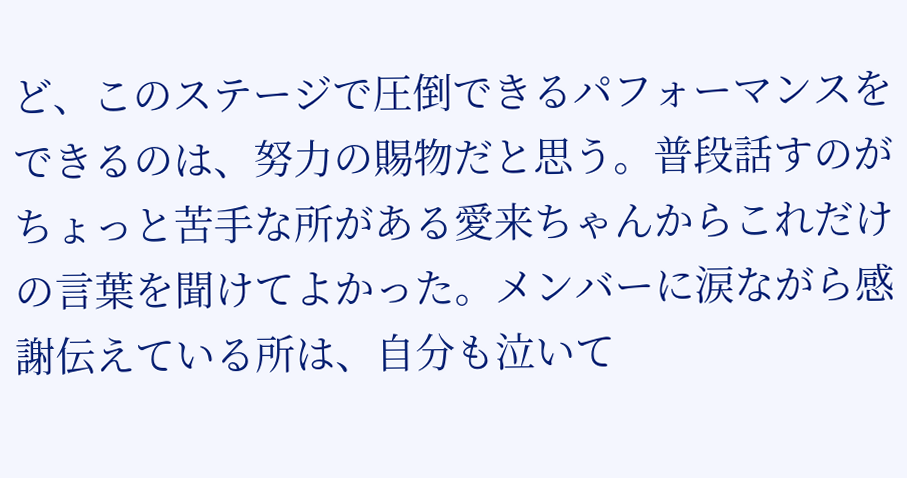ど、このステージで圧倒できるパフォーマンスをできるのは、努力の賜物だと思う。普段話すのがちょっと苦手な所がある愛来ちゃんからこれだけの言葉を聞けてよかった。メンバーに涙ながら感謝伝えている所は、自分も泣いて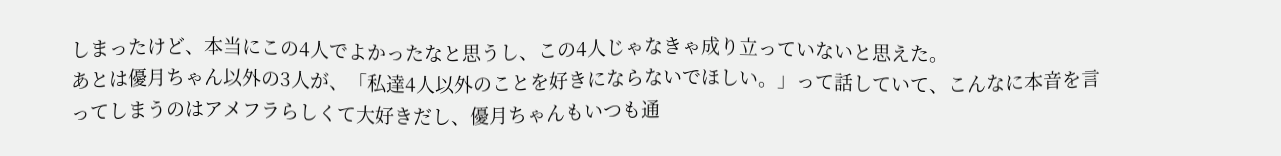しまったけど、本当にこの4人でよかったなと思うし、この4人じゃなきゃ成り立っていないと思えた。
あとは優月ちゃん以外の3人が、「私達4人以外のことを好きにならないでほしい。」って話していて、こんなに本音を言ってしまうのはアメフラらしくて大好きだし、優月ちゃんもいつも通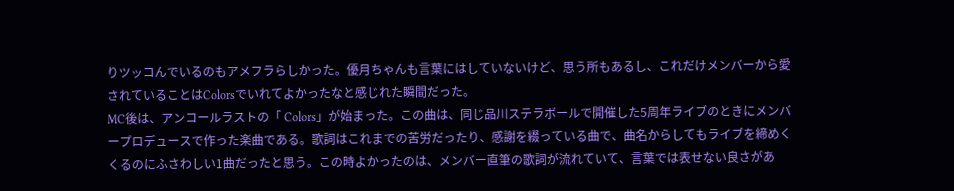りツッコんでいるのもアメフラらしかった。優月ちゃんも言葉にはしていないけど、思う所もあるし、これだけメンバーから愛されていることはColorsでいれてよかったなと感じれた瞬間だった。
MC後は、アンコールラストの「 Colors」が始まった。この曲は、同じ品川ステラボールで開催した5周年ライブのときにメンバープロデュースで作った楽曲である。歌詞はこれまでの苦労だったり、感謝を綴っている曲で、曲名からしてもライブを締めくくるのにふさわしい1曲だったと思う。この時よかったのは、メンバー直筆の歌詞が流れていて、言葉では表せない良さがあ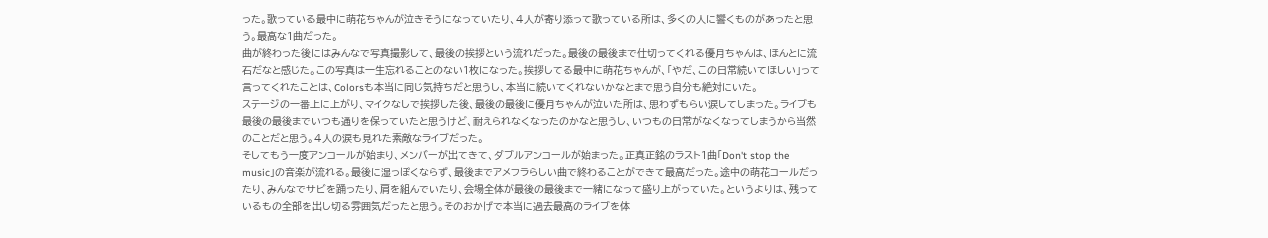った。歌っている最中に萌花ちゃんが泣きそうになっていたり、4人が寄り添って歌っている所は、多くの人に響くものがあったと思う。最高な1曲だった。
曲が終わった後にはみんなで写真撮影して、最後の挨拶という流れだった。最後の最後まで仕切ってくれる優月ちゃんは、ほんとに流石だなと感じた。この写真は一生忘れることのない1枚になった。挨拶してる最中に萌花ちゃんが、「やだ、この日常続いてほしい」って言ってくれたことは、Colorsも本当に同じ気持ちだと思うし、本当に続いてくれないかなとまで思う自分も絶対にいた。
ステージの一番上に上がり、マイクなしで挨拶した後、最後の最後に優月ちゃんが泣いた所は、思わずもらい涙してしまった。ライブも最後の最後までいつも通りを保っていたと思うけど、耐えられなくなったのかなと思うし、いつもの日常がなくなってしまうから当然のことだと思う。4人の涙も見れた素敵なライブだった。
そしてもう一度アンコールが始まり、メンバーが出てきて、ダブルアンコールが始まった。正真正銘のラスト1曲「Don't stop the music」の音楽が流れる。最後に湿っぽくならず、最後までアメフラらしい曲で終わることができて最高だった。途中の萌花コールだったり、みんなでサビを踊ったり、肩を組んでいたり、会場全体が最後の最後まで一緒になって盛り上がっていた。というよりは、残っているもの全部を出し切る雰囲気だったと思う。そのおかげで本当に過去最高のライブを体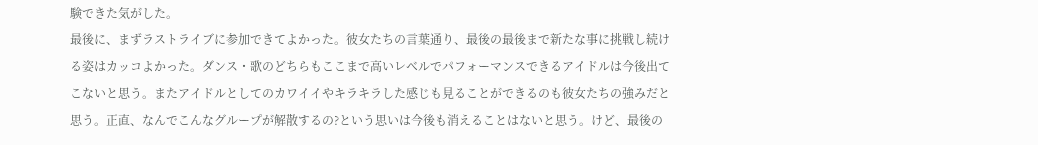験できた気がした。
最後に、まずラストライブに参加できてよかった。彼女たちの言葉通り、最後の最後まで新たな事に挑戦し続ける姿はカッコよかった。ダンス・歌のどちらもここまで高いレベルでパフォーマンスできるアイドルは今後出てこないと思う。またアイドルとしてのカワイイやキラキラした感じも見ることができるのも彼女たちの強みだと思う。正直、なんでこんなグループが解散するの?という思いは今後も消えることはないと思う。けど、最後の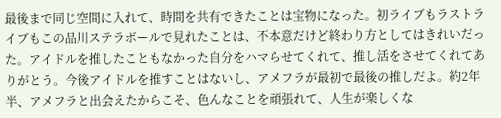最後まで同じ空間に入れて、時間を共有できたことは宝物になった。初ライブもラストライブもこの品川ステラボールで見れたことは、不本意だけど終わり方としてはきれいだった。アイドルを推したこともなかった自分をハマらせてくれて、推し活をさせてくれてありがとう。今後アイドルを推すことはないし、アメフラが最初で最後の推しだよ。約2年半、アメフラと出会えたからこそ、色んなことを頑張れて、人生が楽しくな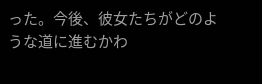った。今後、彼女たちがどのような道に進むかわ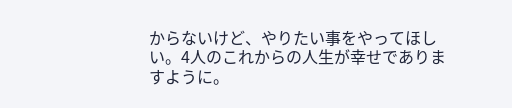からないけど、やりたい事をやってほしい。4人のこれからの人生が幸せでありますように。